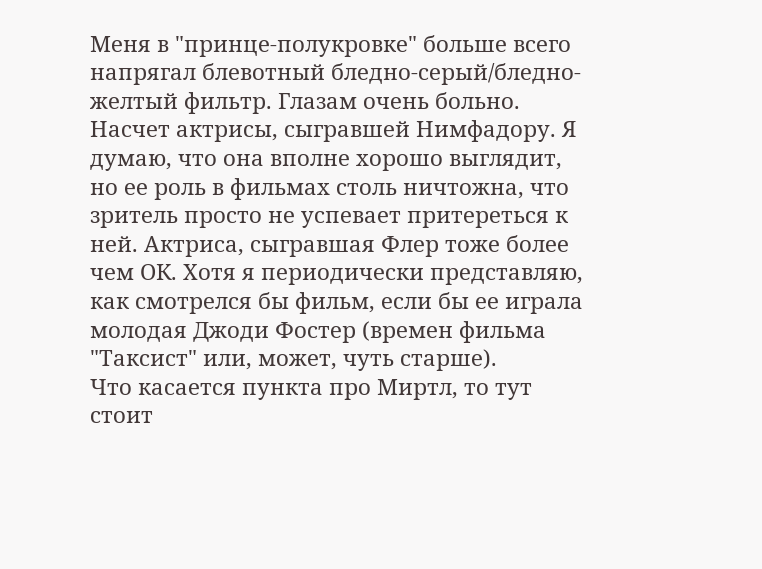Меня в "принце-полукровке" больше всего напрягал блевотный бледно-серый/бледно-желтый фильтр. Глазам очень больно.
Насчет актрисы, сыгравшей Нимфадору. Я думаю, что она вполне хорошо выглядит, но ее роль в фильмах столь ничтожна, что зритель просто не успевает притереться к ней. Актриса, сыгравшая Флер тоже более чем ОК. Хотя я периодически представляю, как смотрелся бы фильм, если бы ее играла молодая Джоди Фостер (времен фильма "Таксист" или, может, чуть старше).
Что касается пункта про Миртл, то тут стоит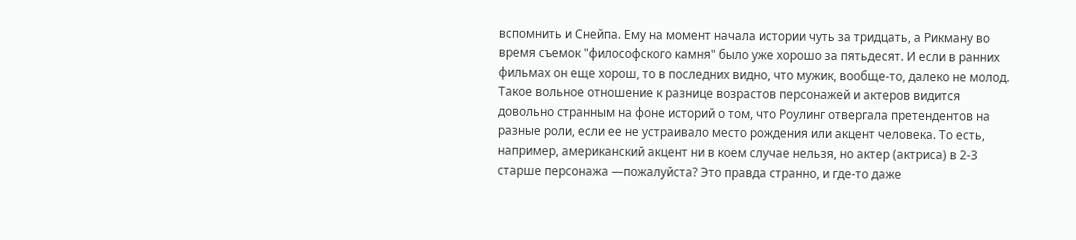вспомнить и Снейпа. Ему на момент начала истории чуть за тридцать, а Рикману во время съемок "философского камня" было уже хорошо за пятьдесят. И если в ранних фильмах он еще хорош, то в последних видно, что мужик, вообще-то, далеко не молод. Такое вольное отношение к разнице возрастов персонажей и актеров видится довольно странным на фоне историй о том, что Роулинг отвергала претендентов на разные роли, если ее не устраивало место рождения или акцент человека. То есть, например, американский акцент ни в коем случае нельзя, но актер (актриса) в 2-3 старше персонажа —пожалуйста? Это правда странно, и где-то даже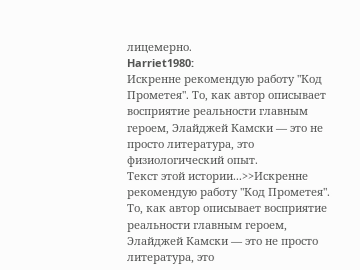лицемерно.
Harriet1980:
Искренне рекомендую работу "Код Прометея". То, как автор описывает восприятие реальности главным героем, Элайджей Камски — это не просто литература, это физиологический опыт.
Текст этой истории...>>Искренне рекомендую работу "Код Прометея". То, как автор описывает восприятие реальности главным героем, Элайджей Камски — это не просто литература, это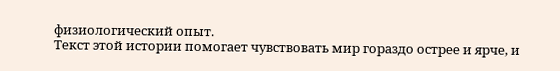физиологический опыт.
Текст этой истории помогает чувствовать мир гораздо острее и ярче, и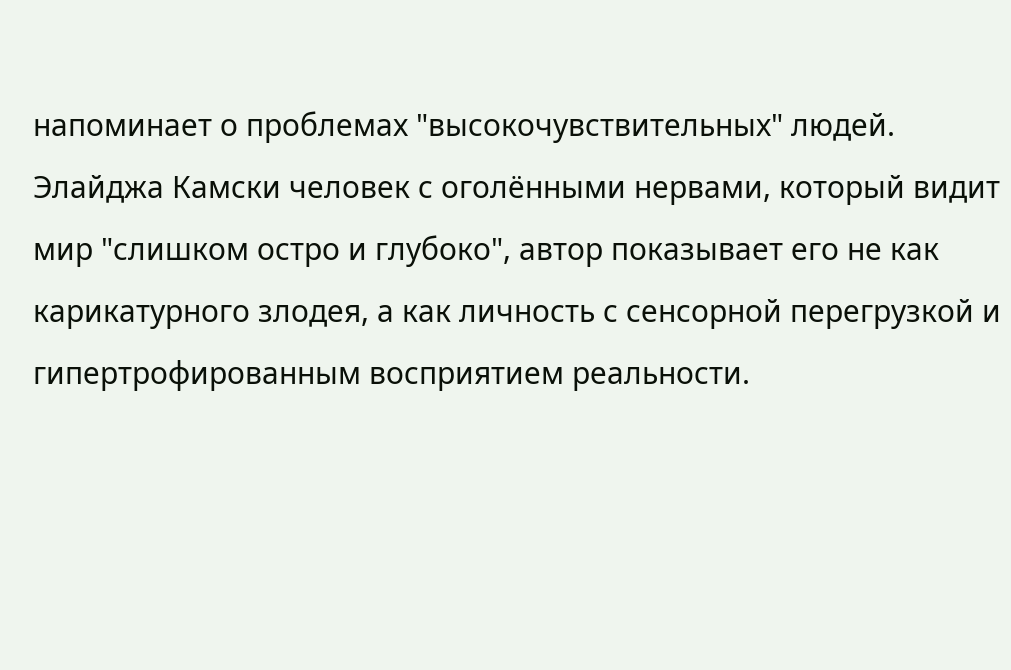напоминает о проблемах "высокочувствительных" людей.
Элайджа Камски человек с оголёнными нервами, который видит мир "слишком остро и глубоко", автор показывает его не как карикатурного злодея, а как личность с сенсорной перегрузкой и гипертрофированным восприятием реальности.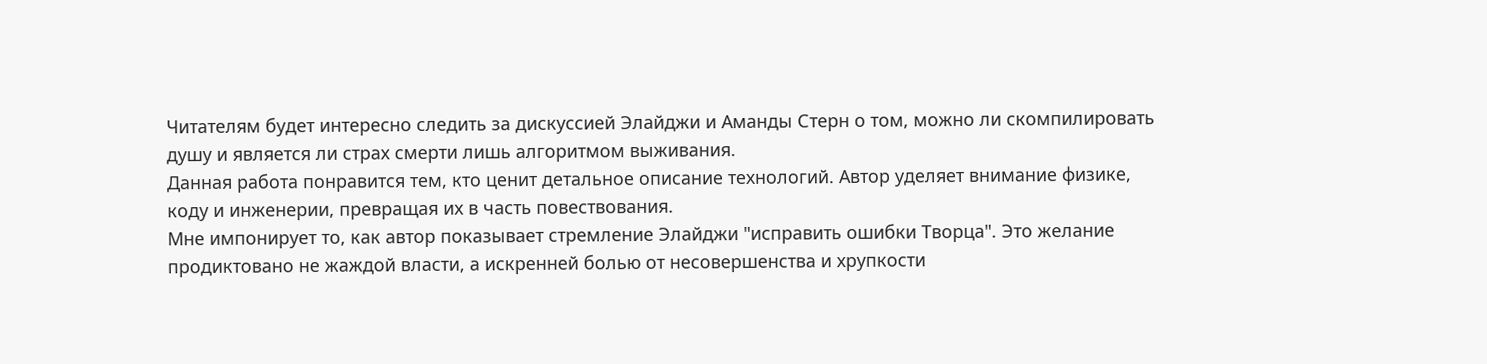Читателям будет интересно следить за дискуссией Элайджи и Аманды Стерн о том, можно ли скомпилировать душу и является ли страх смерти лишь алгоритмом выживания.
Данная работа понравится тем, кто ценит детальное описание технологий. Автор уделяет внимание физике, коду и инженерии, превращая их в часть повествования.
Мне импонирует то, как автор показывает стремление Элайджи "исправить ошибки Творца". Это желание продиктовано не жаждой власти, а искренней болью от несовершенства и хрупкости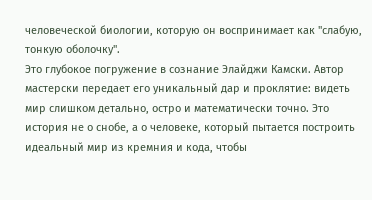человеческой биологии, которую он воспринимает как "слабую, тонкую оболочку".
Это глубокое погружение в сознание Элайджи Камски. Автор мастерски передает его уникальный дар и проклятие: видеть мир слишком детально, остро и математически точно. Это история не о снобе, а о человеке, который пытается построить идеальный мир из кремния и кода, чтобы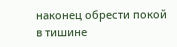наконец обрести покой в тишине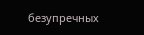безупречных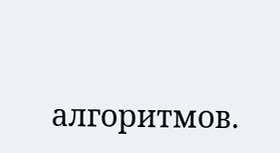алгоритмов.